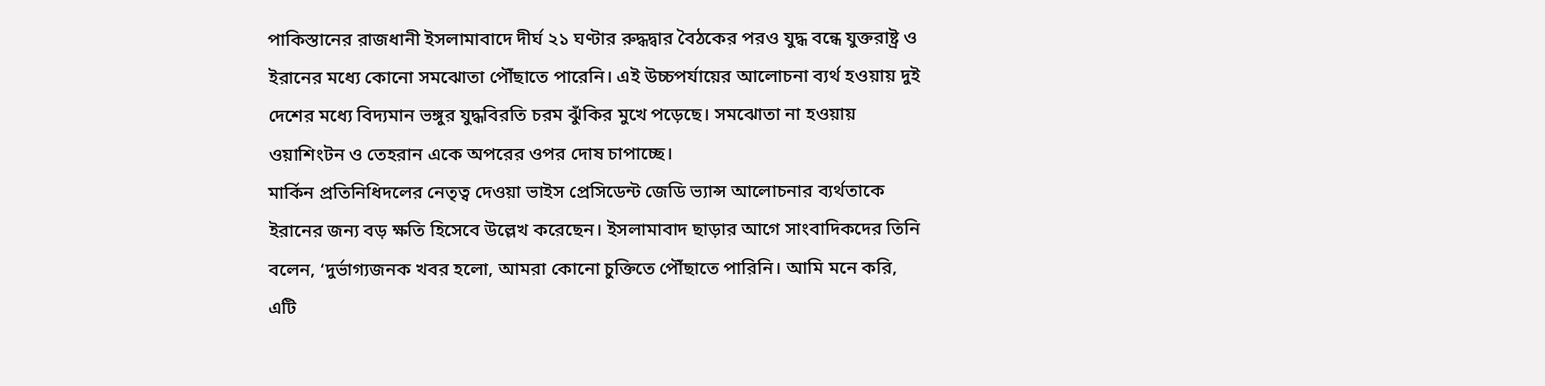পাকিস্তানের রাজধানী ইসলামাবাদে দীর্ঘ ২১ ঘণ্টার রুদ্ধদ্বার বৈঠকের পরও যুদ্ধ বন্ধে যুক্তরাষ্ট্র ও ইরানের মধ্যে কোনো সমঝোতা পৌঁছাতে পারেনি। এই উচ্চপর্যায়ের আলোচনা ব্যর্থ হওয়ায় দুই দেশের মধ্যে বিদ্যমান ভঙ্গুর যুদ্ধবিরতি চরম ঝুঁকির মুখে পড়েছে। সমঝোতা না হওয়ায় ওয়াশিংটন ও তেহরান একে অপরের ওপর দোষ চাপাচ্ছে।
মার্কিন প্রতিনিধিদলের নেতৃত্ব দেওয়া ভাইস প্রেসিডেন্ট জেডি ভ্যান্স আলোচনার ব্যর্থতাকে ইরানের জন্য বড় ক্ষতি হিসেবে উল্লেখ করেছেন। ইসলামাবাদ ছাড়ার আগে সাংবাদিকদের তিনি বলেন, ‘দুর্ভাগ্যজনক খবর হলো, আমরা কোনো চুক্তিতে পৌঁছাতে পারিনি। আমি মনে করি, এটি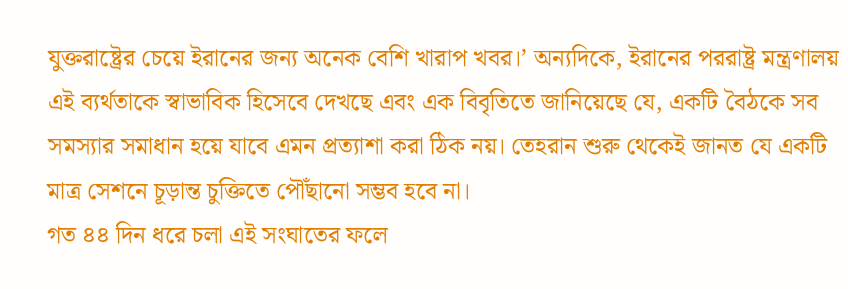যুক্তরাষ্ট্রের চেয়ে ইরানের জন্য অনেক বেশি খারাপ খবর।’ অন্যদিকে, ইরানের পররাষ্ট্র মন্ত্রণালয় এই ব্যর্থতাকে স্বাভাবিক হিসেবে দেখছে এবং এক বিবৃতিতে জানিয়েছে যে, একটি বৈঠকে সব সমস্যার সমাধান হয়ে যাবে এমন প্রত্যাশা করা ঠিক নয়। তেহরান শুরু থেকেই জানত যে একটি মাত্র সেশনে চূড়ান্ত চুক্তিতে পৌঁছানো সম্ভব হবে না।
গত ৪৪ দিন ধরে চলা এই সংঘাতের ফলে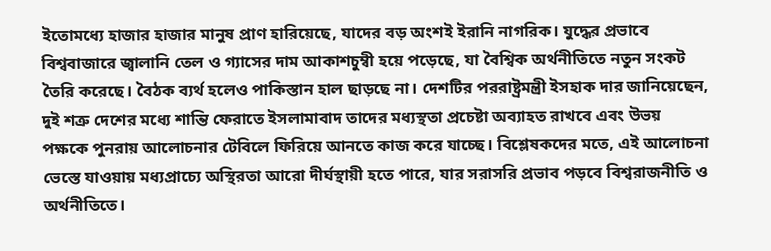ইতোমধ্যে হাজার হাজার মানুষ প্রাণ হারিয়েছে, যাদের বড় অংশই ইরানি নাগরিক। যুদ্ধের প্রভাবে বিশ্ববাজারে জ্বালানি তেল ও গ্যাসের দাম আকাশচুম্বী হয়ে পড়েছে, যা বৈশ্বিক অর্থনীতিতে নতুন সংকট তৈরি করেছে। বৈঠক ব্যর্থ হলেও পাকিস্তান হাল ছাড়ছে না। দেশটির পররাষ্ট্রমন্ত্রী ইসহাক দার জানিয়েছেন, দুই শত্রু দেশের মধ্যে শান্তি ফেরাতে ইসলামাবাদ তাদের মধ্যস্থতা প্রচেষ্টা অব্যাহত রাখবে এবং উভয় পক্ষকে পুনরায় আলোচনার টেবিলে ফিরিয়ে আনতে কাজ করে যাচ্ছে। বিশ্লেষকদের মতে, এই আলোচনা ভেস্তে যাওয়ায় মধ্যপ্রাচ্যে অস্থিরতা আরো দীর্ঘস্থায়ী হতে পারে, যার সরাসরি প্রভাব পড়বে বিশ্বরাজনীতি ও অর্থনীতিতে।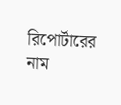রিপোর্টারের নাম